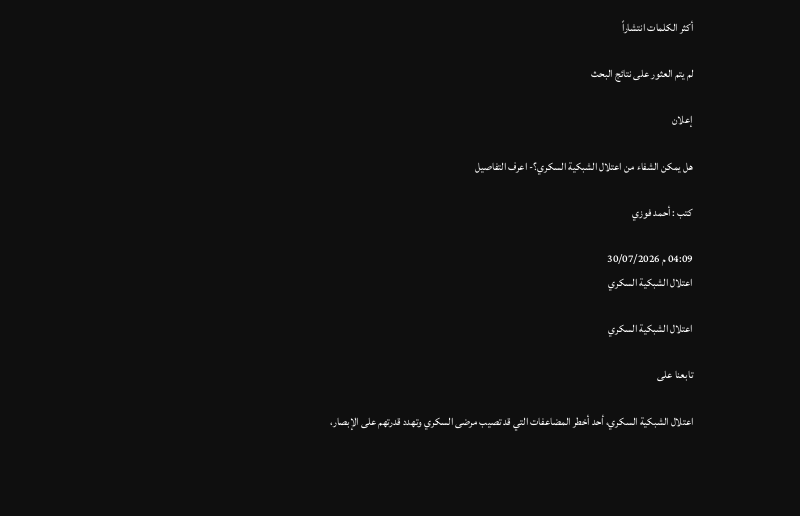أكثر الكلمات انتشاراً

لم يتم العثور على نتائج البحث

إعلان

هل يمكن الشفاء من اعتلال الشبكية السكري؟- اعرف التفاصيل

كتب : أحمد فوزي

04:09 م 30/07/2026
اعتلال الشبكية السكري

اعتلال الشبكية السكري

تابعنا على

اعتلال الشبكية السكري، أحد أخطر المضاعفات التي قد تصيب مرضى السكري وتهدد قدرتهم على الإبصار،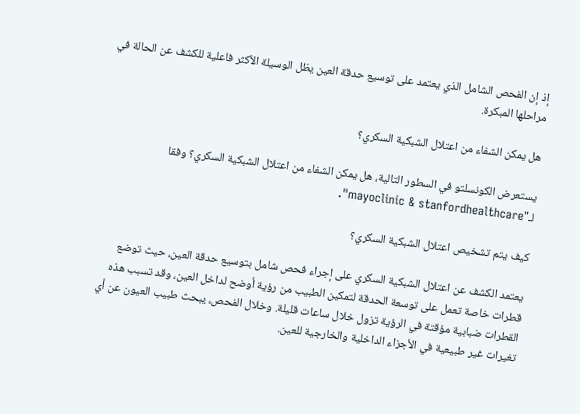إذ إن الفحص الشامل الذي يعتمد على توسيع حدقة العين يظل الوسيلة الأكثر فاعلية للكشف عن الحالة في مراحلها المبكرة.

هل يمكن الشفاء من اعتلال الشبكية السكري؟

يستعرض الكونسلتو في السطور التالية، هل يمكن الشفاء من اعتلال الشبكية السكري؟ وفقا لـ"mayoclinic & stanfordhealthcare".

كيف يتم تشخيص اعتلال الشبكية السكري؟

يعتمد الكشف عن اعتلال الشبكية السكري على إجراء فحص شامل بتوسيع حدقة العين، حيث توضع قطرات خاصة تعمل على توسعة الحدقة لتمكين الطبيب من رؤية أوضح لداخل العين، وقد تسبب هذه القطرات ضبابية مؤقتة في الرؤية تزول خلال ساعات قليلة. وخلال الفحص، يبحث طبيب العيون عن أي تغيرات غير طبيعية في الأجزاء الداخلية والخارجية للعين.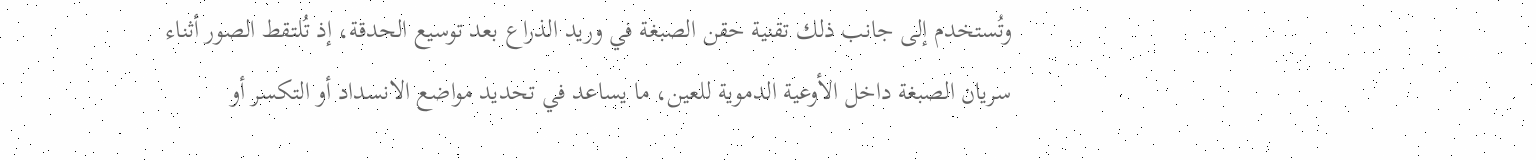وتُستخدم إلى جانب ذلك تقنية حقن الصبغة في وريد الذراع بعد توسيع الحدقة، إذ تُلتقط الصور أثناء سريان الصبغة داخل الأوعية الدموية للعين، ما يساعد في تحديد مواضع الانسداد أو التكسر أو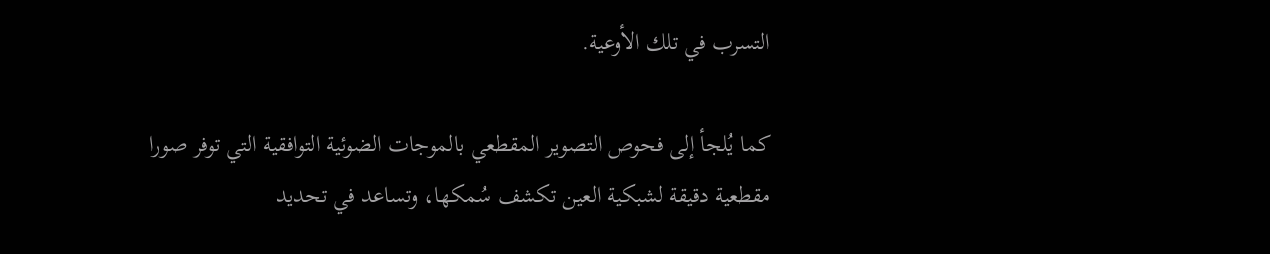التسرب في تلك الأوعية.

كما يُلجأ إلى فحوص التصوير المقطعي بالموجات الضوئية التوافقية التي توفر صورا مقطعية دقيقة لشبكية العين تكشف سُمكها، وتساعد في تحديد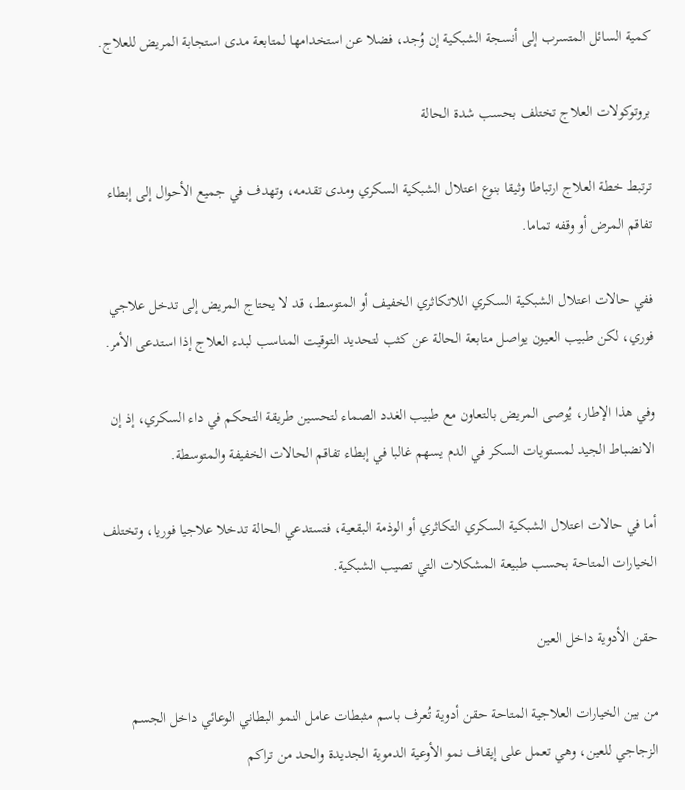كمية السائل المتسرب إلى أنسجة الشبكية إن وُجد، فضلا عن استخدامها لمتابعة مدى استجابة المريض للعلاج.

بروتوكولات العلاج تختلف بحسب شدة الحالة

ترتبط خطة العلاج ارتباطا وثيقا بنوع اعتلال الشبكية السكري ومدى تقدمه، وتهدف في جميع الأحوال إلى إبطاء تفاقم المرض أو وقفه تماما.

ففي حالات اعتلال الشبكية السكري اللاتكاثري الخفيف أو المتوسط، قد لا يحتاج المريض إلى تدخل علاجي فوري، لكن طبيب العيون يواصل متابعة الحالة عن كثب لتحديد التوقيت المناسب لبدء العلاج إذا استدعى الأمر.

وفي هذا الإطار، يُوصى المريض بالتعاون مع طبيب الغدد الصماء لتحسين طريقة التحكم في داء السكري، إذ إن الانضباط الجيد لمستويات السكر في الدم يسهم غالبا في إبطاء تفاقم الحالات الخفيفة والمتوسطة.

أما في حالات اعتلال الشبكية السكري التكاثري أو الوذمة البقعية، فتستدعي الحالة تدخلا علاجيا فوريا، وتختلف الخيارات المتاحة بحسب طبيعة المشكلات التي تصيب الشبكية.

حقن الأدوية داخل العين

من بين الخيارات العلاجية المتاحة حقن أدوية تُعرف باسم مثبطات عامل النمو البطاني الوعائي داخل الجسم الزجاجي للعين، وهي تعمل على إيقاف نمو الأوعية الدموية الجديدة والحد من تراكم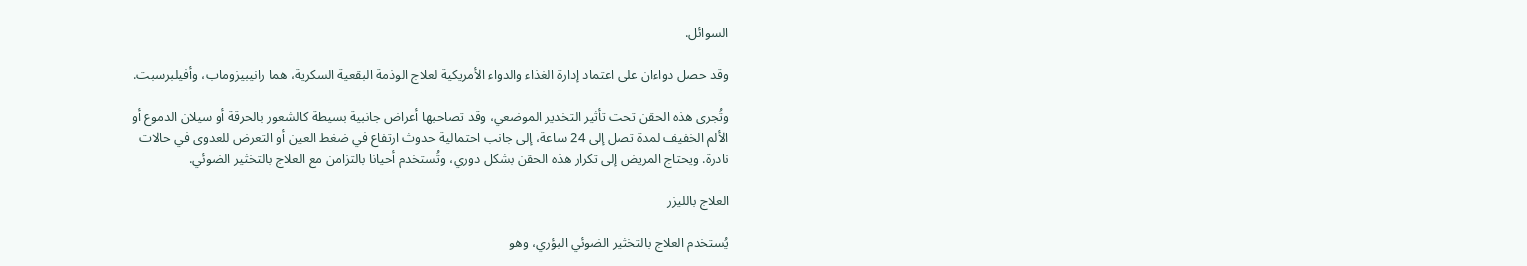السوائل.

وقد حصل دواءان على اعتماد إدارة الغذاء والدواء الأمريكية لعلاج الوذمة البقعية السكرية، هما رانيبيزوماب، وأفيلبرسبت.

وتُجرى هذه الحقن تحت تأثير التخدير الموضعي، وقد تصاحبها أعراض جانبية بسيطة كالشعور بالحرقة أو سيلان الدموع أو الألم الخفيف لمدة تصل إلى 24 ساعة، إلى جانب احتمالية حدوث ارتفاع في ضغط العين أو التعرض للعدوى في حالات نادرة. ويحتاج المريض إلى تكرار هذه الحقن بشكل دوري، وتُستخدم أحيانا بالتزامن مع العلاج بالتخثير الضوئي.

العلاج بالليزر

يُستخدم العلاج بالتخثير الضوئي البؤري، وهو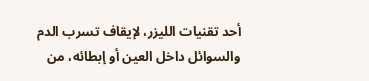أحد تقنيات الليزر، لإيقاف تسرب الدم والسوائل داخل العين أو إبطائه، من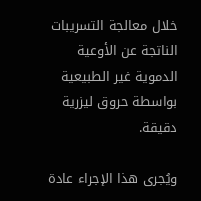خلال معالجة التسريبات الناتجة عن الأوعية الدموية غير الطبيعية بواسطة حروق ليزرية دقيقة.

ويُجرى هذا الإجراء عادة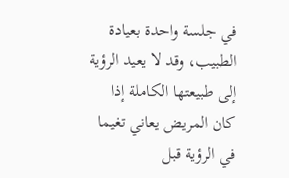في جلسة واحدة بعيادة الطبيب، وقد لا يعيد الرؤية إلى طبيعتها الكاملة إذا كان المريض يعاني تغيما في الرؤية قبل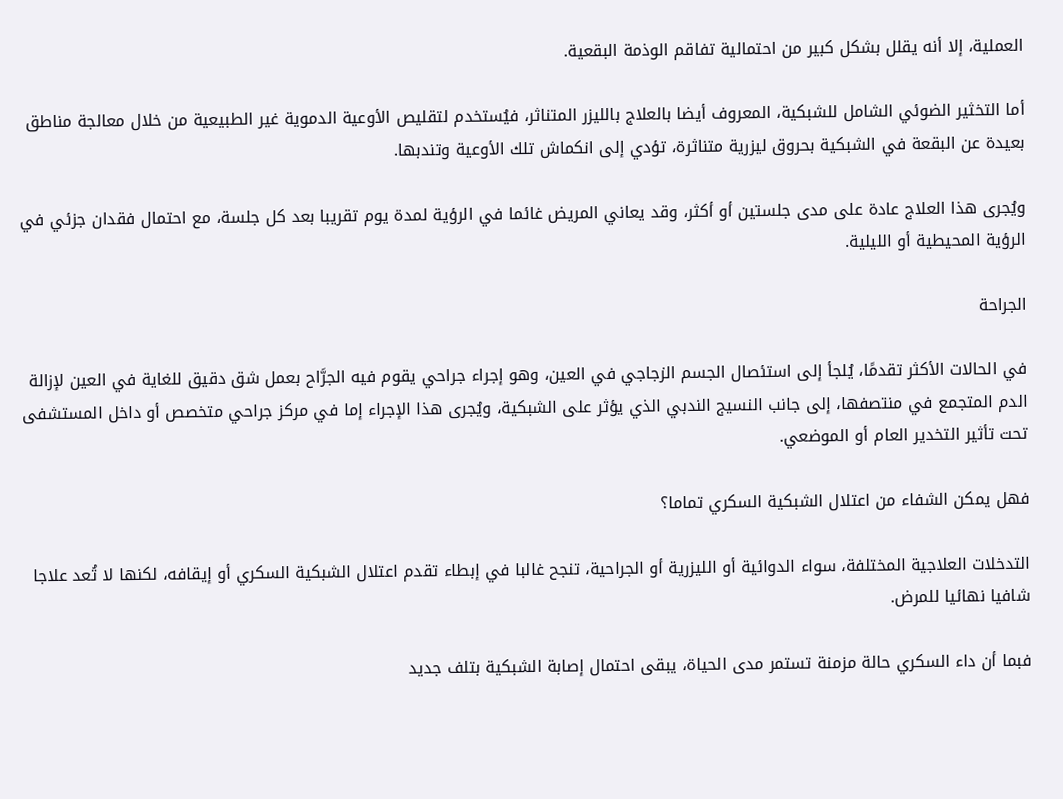العملية، إلا أنه يقلل بشكل كبير من احتمالية تفاقم الوذمة البقعية.

أما التخثير الضوئي الشامل للشبكية، المعروف أيضا بالعلاج بالليزر المتناثر، فيُستخدم لتقليص الأوعية الدموية غير الطبيعية من خلال معالجة مناطق بعيدة عن البقعة في الشبكية بحروق ليزرية متناثرة، تؤدي إلى انكماش تلك الأوعية وتندبها.

ويُجرى هذا العلاج عادة على مدى جلستين أو أكثر، وقد يعاني المريض غائما في الرؤية لمدة يوم تقريبا بعد كل جلسة، مع احتمال فقدان جزئي في الرؤية المحيطية أو الليلية.

الجراحة

في الحالات الأكثر تقدمًا، يُلجأ إلى استئصال الجسم الزجاجي في العين، وهو إجراء جراحي يقوم فيه الجرَّاح بعمل شق دقيق للغاية في العين لإزالة الدم المتجمع في منتصفها، إلى جانب النسيج الندبي الذي يؤثر على الشبكية، ويُجرى هذا الإجراء إما في مركز جراحي متخصص أو داخل المستشفى تحت تأثير التخدير العام أو الموضعي.

فهل يمكن الشفاء من اعتلال الشبكية السكري تماما؟

التدخلات العلاجية المختلفة، سواء الدوائية أو الليزرية أو الجراحية، تنجح غالبا في إبطاء تقدم اعتلال الشبكية السكري أو إيقافه، لكنها لا تُعد علاجا شافيا نهائيا للمرض.

فبما أن داء السكري حالة مزمنة تستمر مدى الحياة، يبقى احتمال إصابة الشبكية بتلف جديد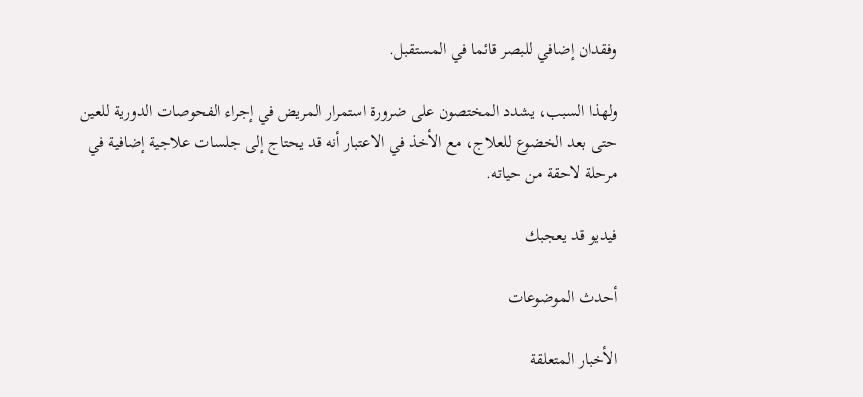وفقدان إضافي للبصر قائما في المستقبل.

ولهذا السبب، يشدد المختصون على ضرورة استمرار المريض في إجراء الفحوصات الدورية للعين حتى بعد الخضوع للعلاج، مع الأخذ في الاعتبار أنه قد يحتاج إلى جلسات علاجية إضافية في مرحلة لاحقة من حياته.

فيديو قد يعجبك

أحدث الموضوعات

الأخبار المتعلقة